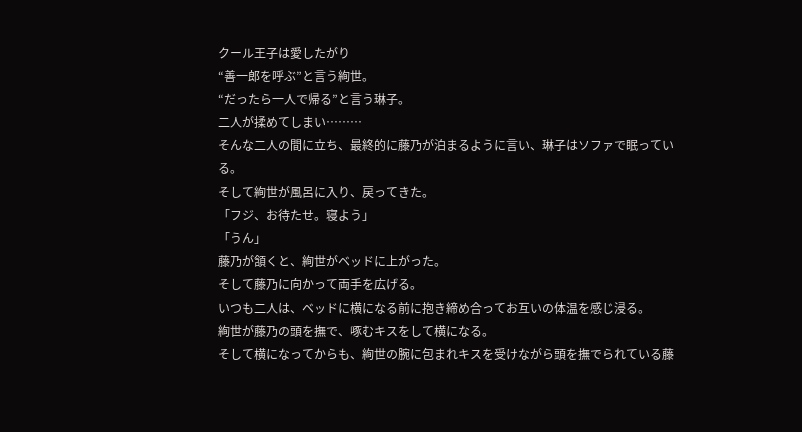クール王子は愛したがり
“善一郎を呼ぶ”と言う絢世。
“だったら一人で帰る”と言う琳子。
二人が揉めてしまい………
そんな二人の間に立ち、最終的に藤乃が泊まるように言い、琳子はソファで眠っている。
そして絢世が風呂に入り、戻ってきた。
「フジ、お待たせ。寝よう」
「うん」
藤乃が頷くと、絢世がベッドに上がった。
そして藤乃に向かって両手を広げる。
いつも二人は、ベッドに横になる前に抱き締め合ってお互いの体温を感じ浸る。
絢世が藤乃の頭を撫で、啄むキスをして横になる。
そして横になってからも、絢世の腕に包まれキスを受けながら頭を撫でられている藤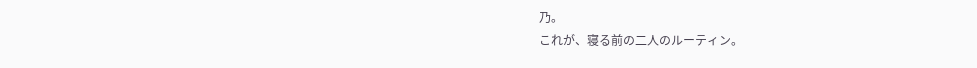乃。
これが、寝る前の二人のルーティン。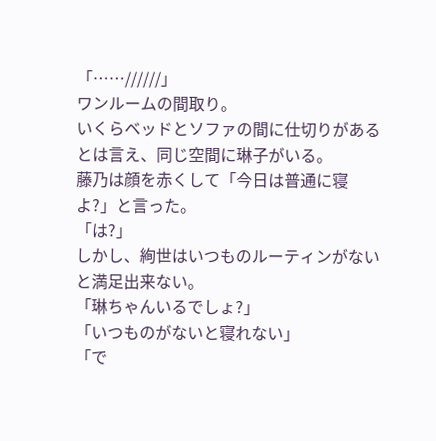「……//////」
ワンルームの間取り。
いくらベッドとソファの間に仕切りがあるとは言え、同じ空間に琳子がいる。
藤乃は顔を赤くして「今日は普通に寝よ?」と言った。
「は?」
しかし、絢世はいつものルーティンがないと満足出来ない。
「琳ちゃんいるでしょ?」
「いつものがないと寝れない」
「で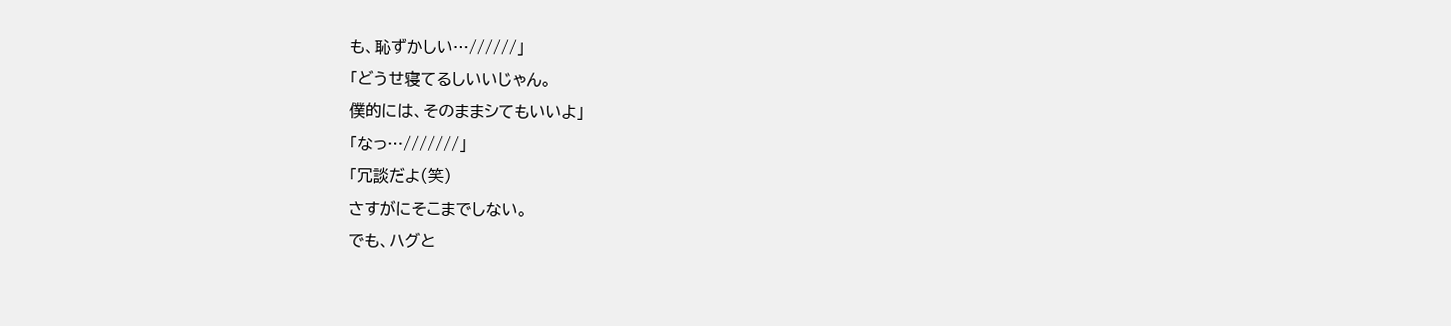も、恥ずかしい…//////」
「どうせ寝てるしいいじゃん。
僕的には、そのままシてもいいよ」
「なっ…///////」
「冗談だよ(笑)
さすがにそこまでしない。
でも、ハグと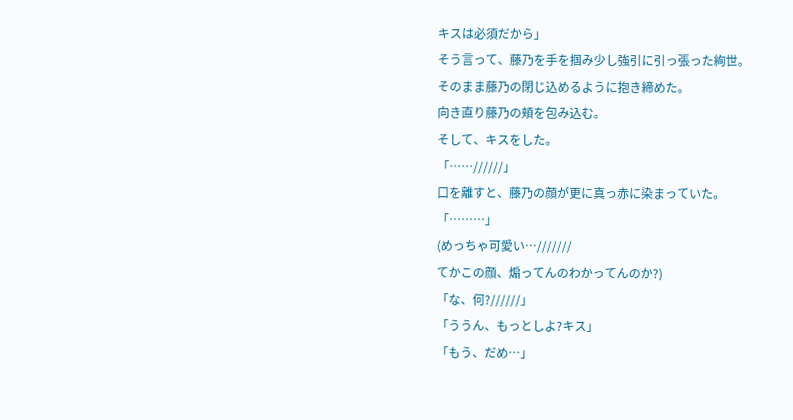キスは必須だから」
そう言って、藤乃を手を掴み少し強引に引っ張った絢世。
そのまま藤乃の閉じ込めるように抱き締めた。
向き直り藤乃の頬を包み込む。
そして、キスをした。
「……//////」
口を離すと、藤乃の顔が更に真っ赤に染まっていた。
「………」
(めっちゃ可愛い…///////
てかこの顔、煽ってんのわかってんのか?)
「な、何?//////」
「ううん、もっとしよ?キス」
「もう、だめ…」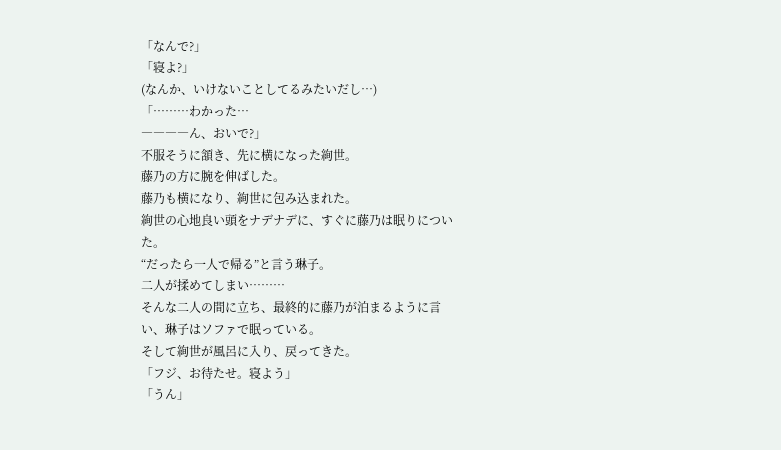「なんで?」
「寝よ?」
(なんか、いけないことしてるみたいだし…)
「………わかった…
――――ん、おいで?」
不服そうに頷き、先に横になった絢世。
藤乃の方に腕を伸ばした。
藤乃も横になり、絢世に包み込まれた。
絢世の心地良い頭をナデナデに、すぐに藤乃は眠りについた。
“だったら一人で帰る”と言う琳子。
二人が揉めてしまい………
そんな二人の間に立ち、最終的に藤乃が泊まるように言い、琳子はソファで眠っている。
そして絢世が風呂に入り、戻ってきた。
「フジ、お待たせ。寝よう」
「うん」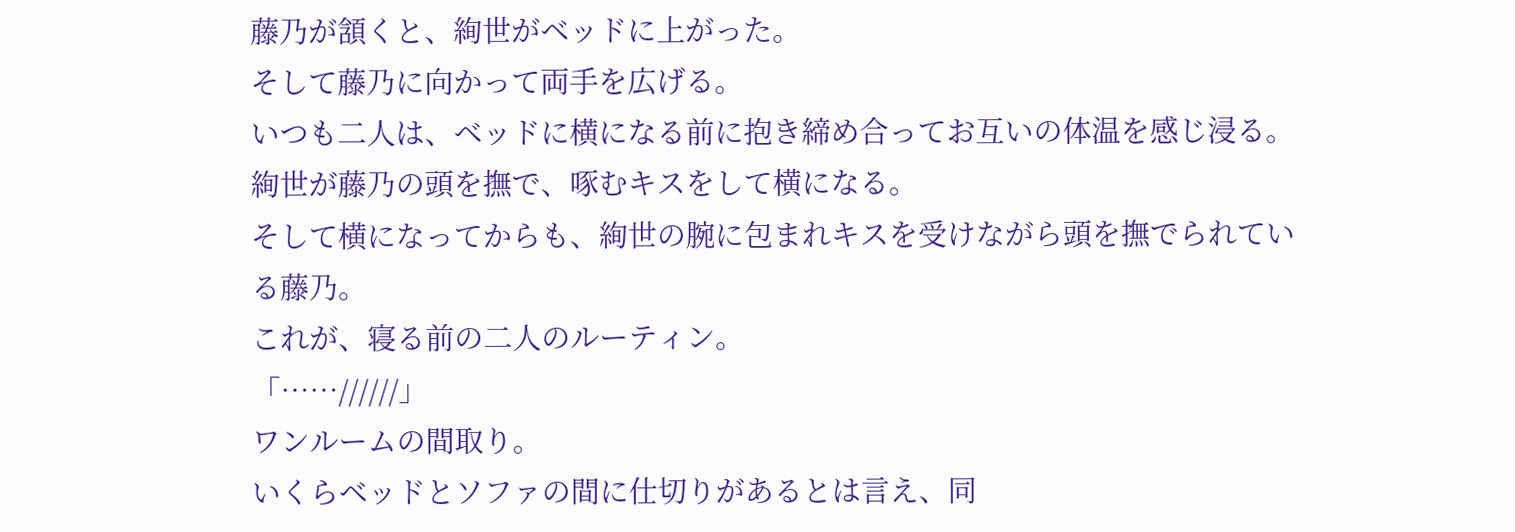藤乃が頷くと、絢世がベッドに上がった。
そして藤乃に向かって両手を広げる。
いつも二人は、ベッドに横になる前に抱き締め合ってお互いの体温を感じ浸る。
絢世が藤乃の頭を撫で、啄むキスをして横になる。
そして横になってからも、絢世の腕に包まれキスを受けながら頭を撫でられている藤乃。
これが、寝る前の二人のルーティン。
「……//////」
ワンルームの間取り。
いくらベッドとソファの間に仕切りがあるとは言え、同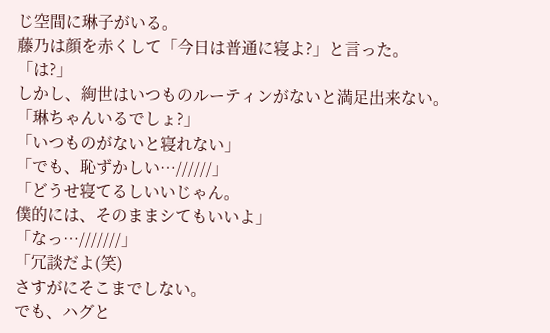じ空間に琳子がいる。
藤乃は顔を赤くして「今日は普通に寝よ?」と言った。
「は?」
しかし、絢世はいつものルーティンがないと満足出来ない。
「琳ちゃんいるでしょ?」
「いつものがないと寝れない」
「でも、恥ずかしい…//////」
「どうせ寝てるしいいじゃん。
僕的には、そのままシてもいいよ」
「なっ…///////」
「冗談だよ(笑)
さすがにそこまでしない。
でも、ハグと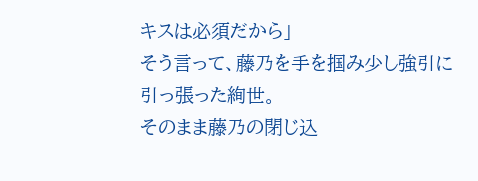キスは必須だから」
そう言って、藤乃を手を掴み少し強引に引っ張った絢世。
そのまま藤乃の閉じ込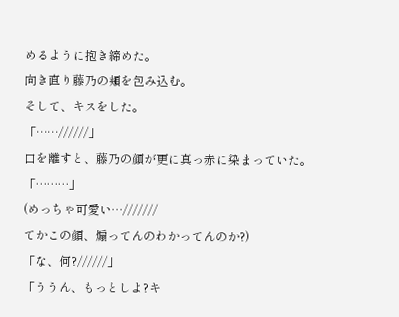めるように抱き締めた。
向き直り藤乃の頬を包み込む。
そして、キスをした。
「……//////」
口を離すと、藤乃の顔が更に真っ赤に染まっていた。
「………」
(めっちゃ可愛い…///////
てかこの顔、煽ってんのわかってんのか?)
「な、何?//////」
「ううん、もっとしよ?キ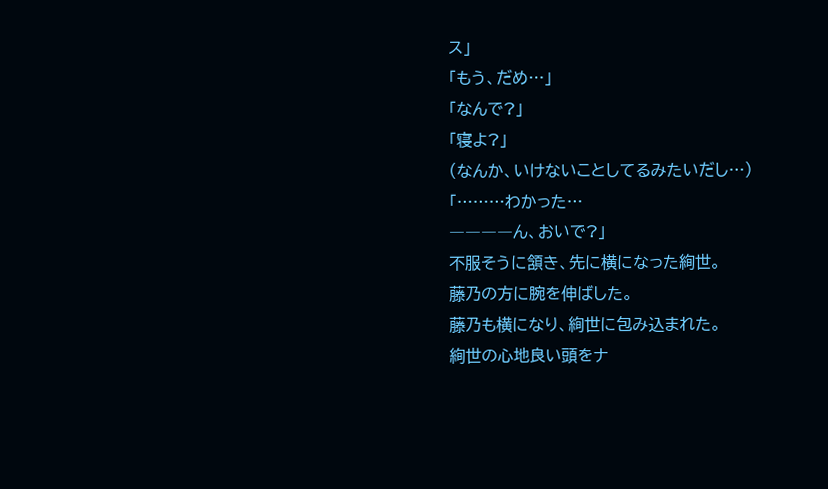ス」
「もう、だめ…」
「なんで?」
「寝よ?」
(なんか、いけないことしてるみたいだし…)
「………わかった…
――――ん、おいで?」
不服そうに頷き、先に横になった絢世。
藤乃の方に腕を伸ばした。
藤乃も横になり、絢世に包み込まれた。
絢世の心地良い頭をナ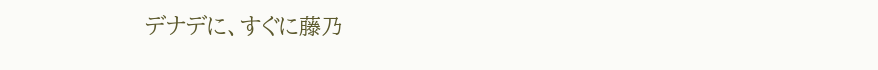デナデに、すぐに藤乃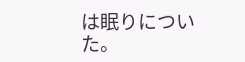は眠りについた。